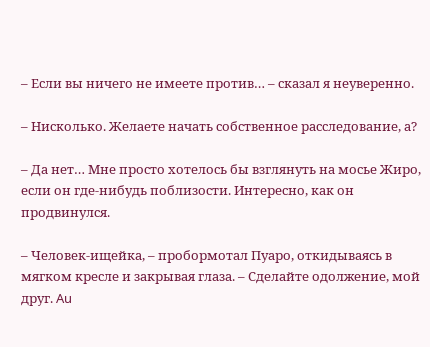– Если вы ничего не имеете против… – сказал я неуверенно.

– Нисколько. Желаете начать собственное расследование, а?

– Да нет… Мне просто хотелось бы взглянуть на мосье Жиро, если он где-нибудь поблизости. Интересно, как он продвинулся.

– Человек-ищейка, – пробормотал Пуаро, откидываясь в мягком кресле и закрывая глаза. – Сделайте одолжение, мой друг. Au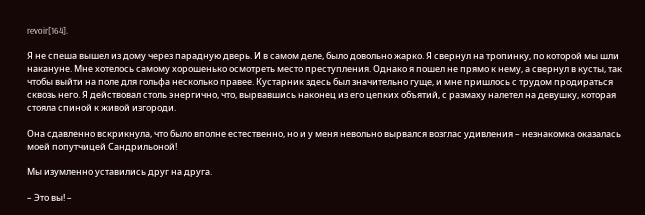revoir[164].

Я не спеша вышел из дому через парадную дверь. И в самом деле, было довольно жарко. Я свернул на тропинку, по которой мы шли накануне. Мне хотелось самому хорошенько осмотреть место преступления. Однако я пошел не прямо к нему, а свернул в кусты, так чтобы выйти на поле для гольфа несколько правее. Кустарник здесь был значительно гуще, и мне пришлось с трудом продираться сквозь него. Я действовал столь энергично, что, вырвавшись наконец из его цепких объятий, с размаху налетел на девушку, которая стояла спиной к живой изгороди.

Она сдавленно вскрикнула, что было вполне естественно, но и у меня невольно вырвался возглас удивления – незнакомка оказалась моей попутчицей Сандрильоной!

Мы изумленно уставились друг на друга.

– Это вы! –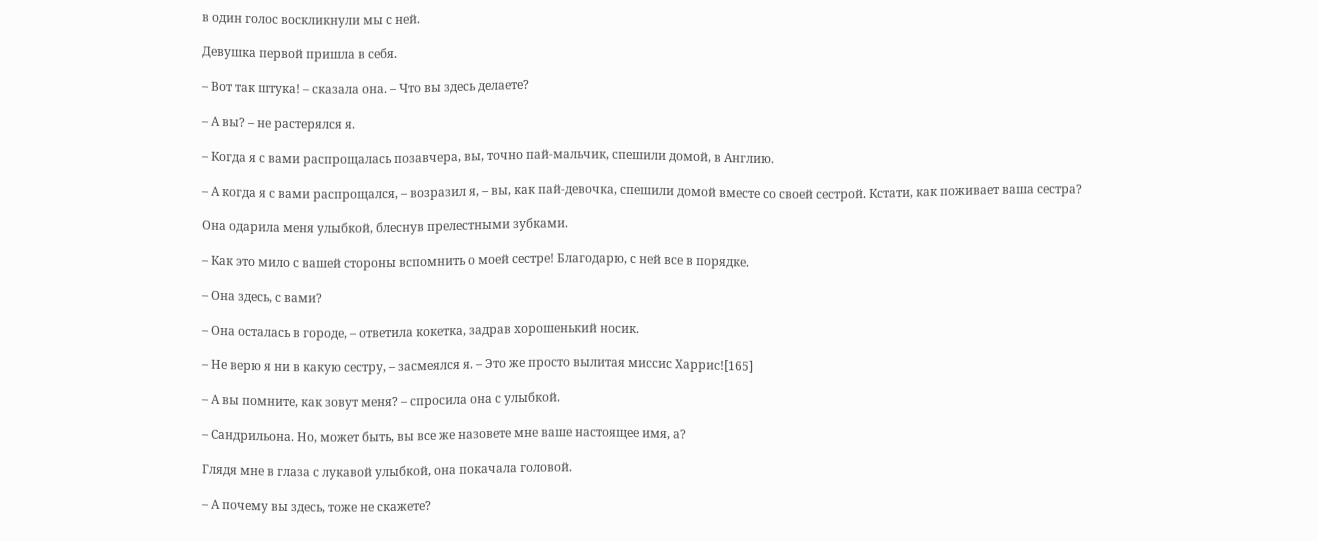в один голос воскликнули мы с ней.

Девушка первой пришла в себя.

– Вот так штука! – сказала она. – Что вы здесь делаете?

– А вы? – не растерялся я.

– Когда я с вами распрощалась позавчера, вы, точно пай-мальчик, спешили домой, в Англию.

– А когда я с вами распрощался, – возразил я, – вы, как пай-девочка, спешили домой вместе со своей сестрой. Кстати, как поживает ваша сестра?

Она одарила меня улыбкой, блеснув прелестными зубками.

– Как это мило с вашей стороны вспомнить о моей сестре! Благодарю, с ней все в порядке.

– Она здесь, с вами?

– Она осталась в городе, – ответила кокетка, задрав хорошенький носик.

– Не верю я ни в какую сестру, – засмеялся я. – Это же просто вылитая миссис Харрис![165]

– А вы помните, как зовут меня? – спросила она с улыбкой.

– Сандрильона. Но, может быть, вы все же назовете мне ваше настоящее имя, а?

Глядя мне в глаза с лукавой улыбкой, она покачала головой.

– А почему вы здесь, тоже не скажете?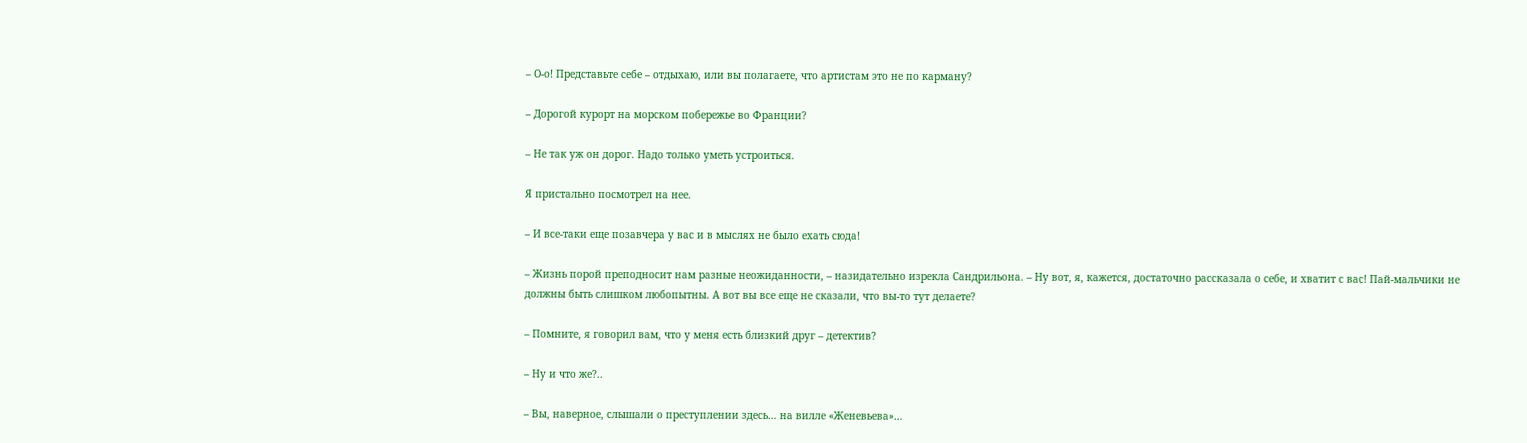– О-о! Представьте себе – отдыхаю, или вы полагаете, что артистам это не по карману?

– Дорогой курорт на морском побережье во Франции?

– Не так уж он дорог. Надо только уметь устроиться.

Я пристально посмотрел на нее.

– И все-таки еще позавчера у вас и в мыслях не было ехать сюда!

– Жизнь порой преподносит нам разные неожиданности, – назидательно изрекла Сандрильона. – Ну вот, я, кажется, достаточно рассказала о себе, и хватит с вас! Пай-мальчики не должны быть слишком любопытны. А вот вы все еще не сказали, что вы-то тут делаете?

– Помните, я говорил вам, что у меня есть близкий друг – детектив?

– Ну и что же?..

– Вы, наверное, слышали о преступлении здесь… на вилле «Женевьева»…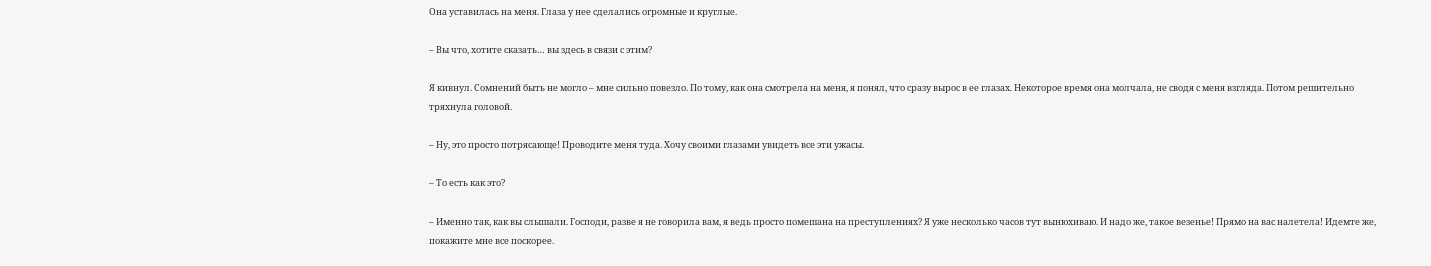Она уставилась на меня. Глаза у нее сделались огромные и круглые.

– Вы что, хотите сказать… вы здесь в связи с этим?

Я кивнул. Сомнений быть не могло – мне сильно повезло. По тому, как она смотрела на меня, я понял, что сразу вырос в ее глазах. Некоторое время она молчала, не сводя с меня взгляда. Потом решительно тряхнула головой.

– Ну, это просто потрясающе! Проводите меня туда. Хочу своими глазами увидеть все эти ужасы.

– То есть как это?

– Именно так, как вы слышали. Господи, разве я не говорила вам, я ведь просто помешана на преступлениях? Я уже несколько часов тут вынюхиваю. И надо же, такое везенье! Прямо на вас налетела! Идемте же, покажите мне все поскорее.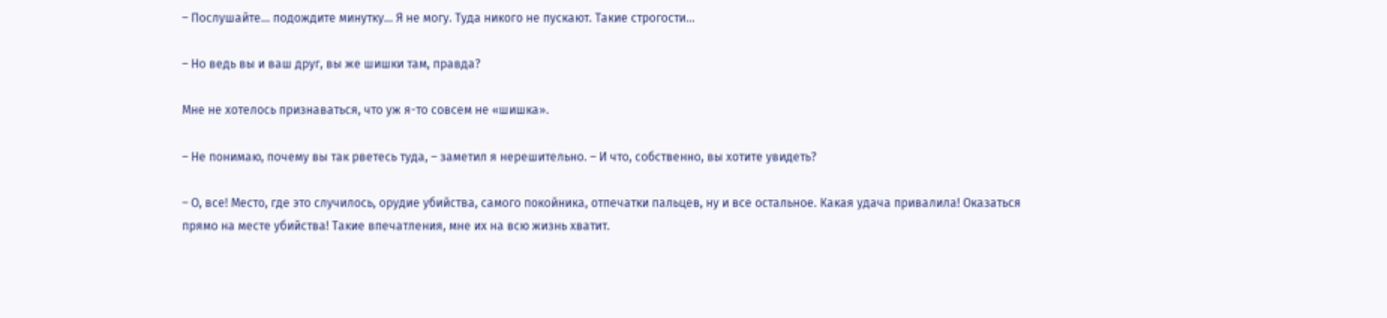– Послушайте… подождите минутку… Я не могу. Туда никого не пускают. Такие строгости…

– Но ведь вы и ваш друг, вы же шишки там, правда?

Мне не хотелось признаваться, что уж я-то совсем не «шишка».

– Не понимаю, почему вы так рветесь туда, – заметил я нерешительно. – И что, собственно, вы хотите увидеть?

– О, все! Место, где это случилось, орудие убийства, самого покойника, отпечатки пальцев, ну и все остальное. Какая удача привалила! Оказаться прямо на месте убийства! Такие впечатления, мне их на всю жизнь хватит.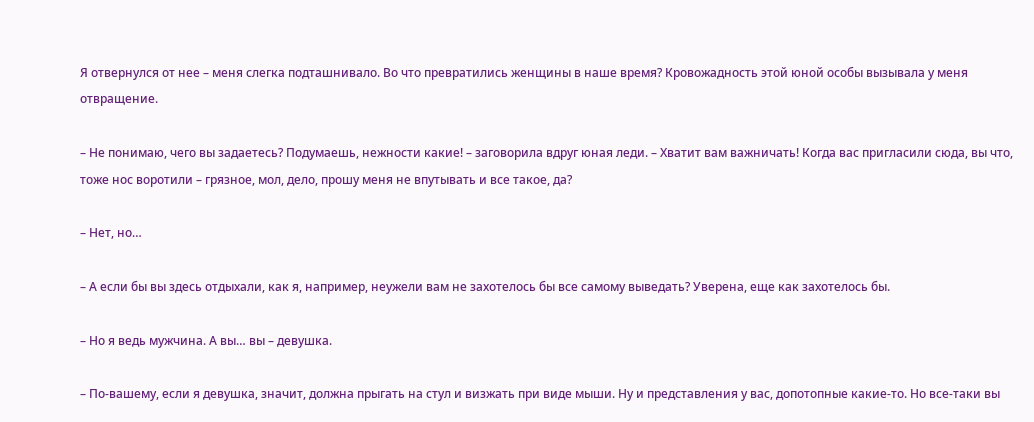Я отвернулся от нее – меня слегка подташнивало. Во что превратились женщины в наше время? Кровожадность этой юной особы вызывала у меня отвращение.

– Не понимаю, чего вы задаетесь? Подумаешь, нежности какие! – заговорила вдруг юная леди. – Хватит вам важничать! Когда вас пригласили сюда, вы что, тоже нос воротили – грязное, мол, дело, прошу меня не впутывать и все такое, да?

– Нет, но…

– А если бы вы здесь отдыхали, как я, например, неужели вам не захотелось бы все самому выведать? Уверена, еще как захотелось бы.

– Но я ведь мужчина. А вы… вы – девушка.

– По-вашему, если я девушка, значит, должна прыгать на стул и визжать при виде мыши. Ну и представления у вас, допотопные какие-то. Но все-таки вы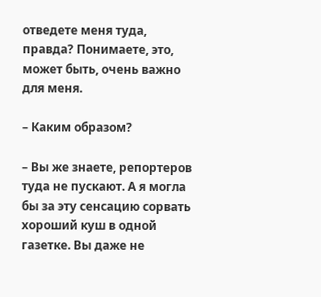отведете меня туда, правда? Понимаете, это, может быть, очень важно для меня.

– Каким образом?

– Вы же знаете, репортеров туда не пускают. А я могла бы за эту сенсацию сорвать хороший куш в одной газетке. Вы даже не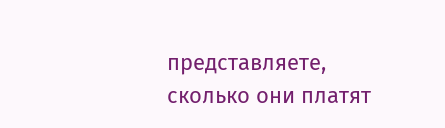представляете, сколько они платят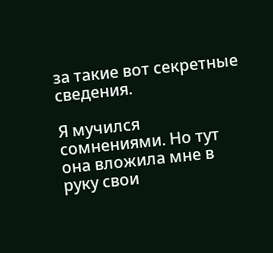за такие вот секретные сведения.

Я мучился сомнениями. Но тут она вложила мне в руку свои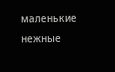маленькие нежные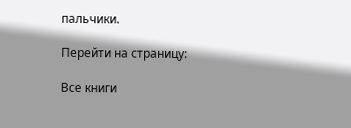пальчики.

Перейти на страницу:

Все книги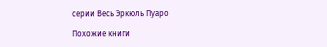серии Весь Эркюль Пуаро

Похожие книги